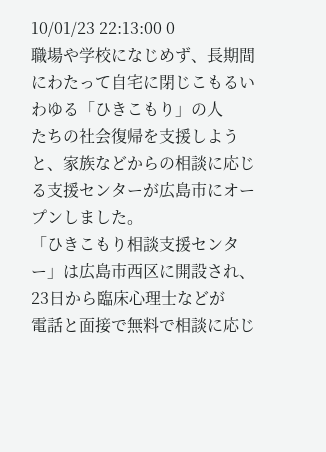10/01/23 22:13:00 0
職場や学校になじめず、長期間にわたって自宅に閉じこもるいわゆる「ひきこもり」の人
たちの社会復帰を支援しようと、家族などからの相談に応じる支援センターが広島市にオープンしました。
「ひきこもり相談支援センター」は広島市西区に開設され、23日から臨床心理士などが
電話と面接で無料で相談に応じ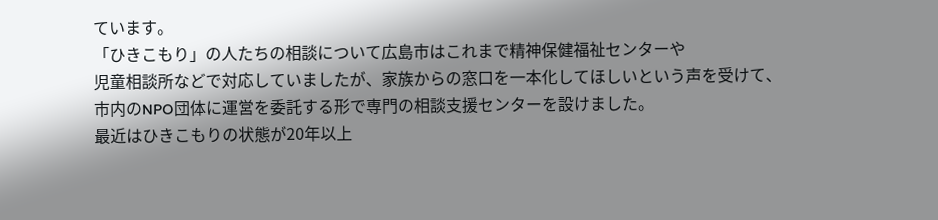ています。
「ひきこもり」の人たちの相談について広島市はこれまで精神保健福祉センターや
児童相談所などで対応していましたが、家族からの窓口を一本化してほしいという声を受けて、
市内のNPO団体に運営を委託する形で専門の相談支援センターを設けました。
最近はひきこもりの状態が20年以上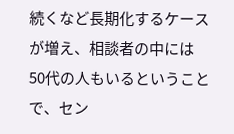続くなど長期化するケースが増え、相談者の中には
50代の人もいるということで、セン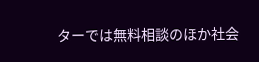ターでは無料相談のほか社会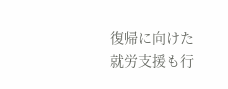復帰に向けた
就労支援も行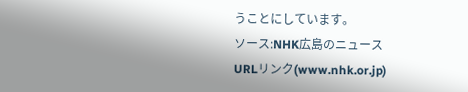うことにしています。
ソース:NHK広島のニュース
URLリンク(www.nhk.or.jp)